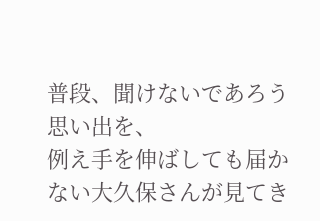普段、聞けないであろう思い出を、
例え手を伸ばしても届かない大久保さんが見てき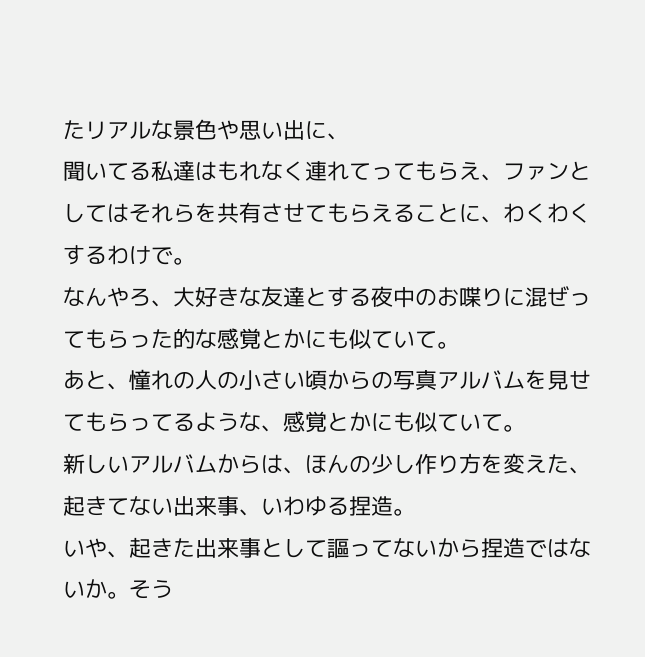たリアルな景色や思い出に、
聞いてる私達はもれなく連れてってもらえ、ファンとしてはそれらを共有させてもらえることに、わくわくするわけで。
なんやろ、大好きな友達とする夜中のお喋りに混ぜってもらった的な感覚とかにも似ていて。
あと、憧れの人の小さい頃からの写真アルバムを見せてもらってるような、感覚とかにも似ていて。
新しいアルバムからは、ほんの少し作り方を変えた、起きてない出来事、いわゆる捏造。
いや、起きた出来事として謳ってないから捏造ではないか。そう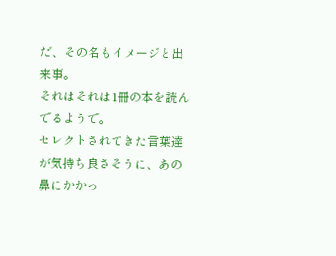だ、その名もイメージと出来事。
それはそれは1冊の本を読んでるようで。
セレクトされてきた言葉達が気持ち良さそうに、あの鼻にかかっ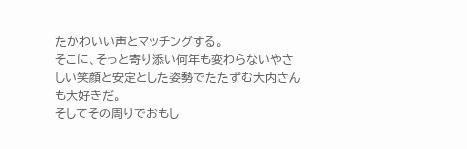たかわいい声とマッチングする。
そこに、そっと寄り添い何年も変わらないやさしい笑顔と安定とした姿勢でたたずむ大内さんも大好きだ。
そしてその周りでおもし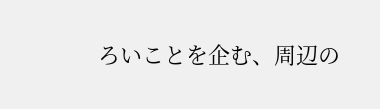ろいことを企む、周辺の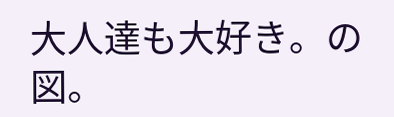大人達も大好き。の図。